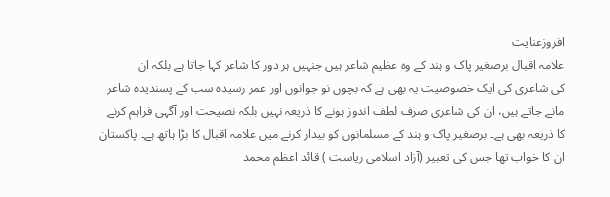افروزعنایت
علامہ اقبال برصغیر پاک و ہند کے وہ عظیم شاعر ہیں جنہیں ہر دور کا شاعر کہا جاتا ہے بلکہ ان
کی شاعری کی ایک خصوصیت یہ بھی ہے کہ بچوں نو جوانوں اور عمر رسیدہ سب کے پسندیدہ شاعر مانے جاتے ہیں، ان کی شاعری صرف لطف اندوز ہونے کا ذریعہ نہیں بلکہ نصیحت اور آگہی فراہم کرنے کا ذریعہ بھی ہے۔ برصغیر پاک و ہند کے مسلمانوں کو بیدار کرنے میں علامہ اقبال کا بڑا ہاتھ ہے۔ پاکستان ان کا خواب تھا جس کی تعبیر (آزاد اسلامی ریاست ) قائد اعظم محمد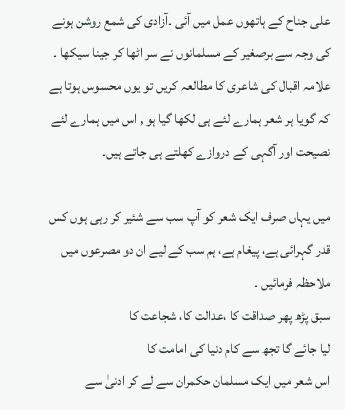علی جناح کے ہاتھوں عمل میں آئی ۔آزادی کی شمع روشن ہونے کی وجہ سے برصغیر کے مسلمانوں نے سر اٹھا کر جینا سیکھا ۔
علامہ اقبال کی شاعری کا مطالعہ کریں تو یوں محسوس ہوتا ہے کہ گویا ہر شعر ہمارے لئے ہی لکھا گیا ہو , اس میں ہمارے لئے نصیحت اور آگہی کے دروازے کھلتے ہی جاتے ہیں۔

میں یہاں صرف ایک شعر کو آپ سب سے شئیر کر رہی ہوں کس قدر گہرائی ہے، پیغام ہے، ہم سب کے لیے ان دو مصرعوں میں ملاحظہ فرمائیں ۔
سبق پڑھ پھر صداقت کا ،عدالت کا، شجاعت کا
لیا جائے گا تجھ سے کام دنیا کی امامت کا
اس شعر میں ایک مسلمان حکمران سے لے کر ادنیٰ سے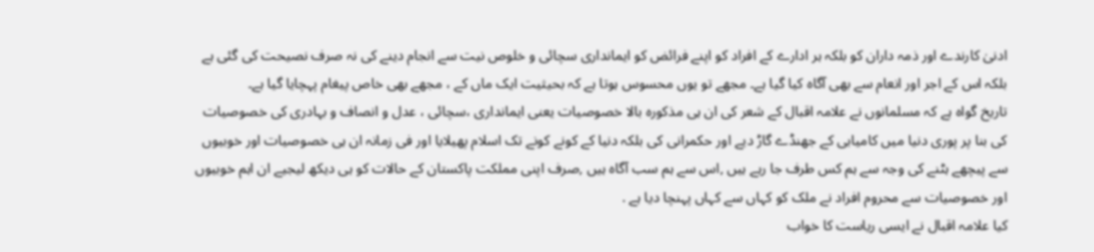ادنیٰ کارندے اور ذمہ داران کو بلکہ ہر ادارے کے افراد کو اپنے فرائض کو ایمانداری سچائی و خلوص نیت سے انجام دینے کی نہ صرف نصیحت کی گئی ہے بلکہ اس کے اجر اور انعام سے بھی آگاہ کیا گیا ہے۔ مجھے تو یوں محسوس ہوتا ہے کہ بحیثیت ایک ماں کے ، مجھے بھی خاص پیغام پہچایا گیا ہے۔
تاریخ گواہ ہے کہ مسلمانوں نے علامہ اقبال کے شعر کی ان ہی مذکورہ بالا خصوصیات یعنی ایمانداری ،سچائی ، عدل و انصاف و بہادری کی خصوصیات کی بنا پر پوری دنیا میں کامیابی کے جھنڈے گاڑ دیے اور حکمرانی کی بلکہ دنیا کے کونے کونے تک اسلام پھیلایا اور فی زمانہ ان ہی خصوصیات اور خوبیوں سے پیچھے ہٹنے کی وجہ سے ہم کس طرف جا رہے ہیں ,اس سے ہم سب آگاہ ہیں ,صرف اپنی مملکت پاکستان کے حالات کو ہی دیکھ لیجیے ان اہم خوبیوں اور خصوصیات سے محروم افراد نے ملک کو کہاں سے کہاں پہنچا دیا ہے .
کیا علامہ اقبال نے ایسی ریاست کا خواب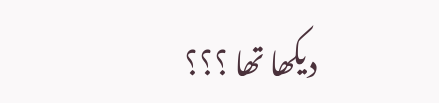دیکھا تھا ؟؟؟